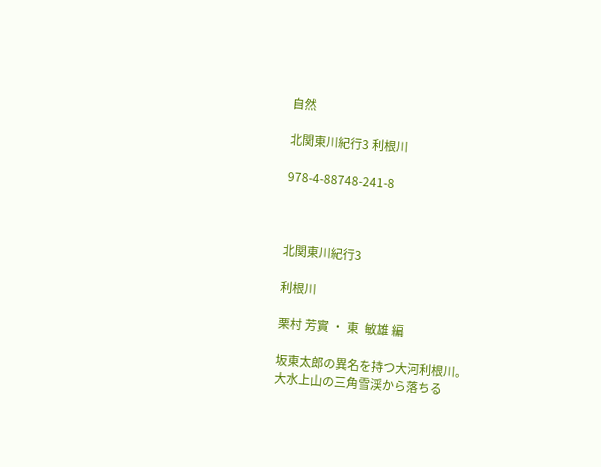自然

北関東川紀行3 利根川

978-4-88748-241-8



北関東川紀行3

利根川

栗村 芳實 ・ 東  敏雄 編

坂東太郎の異名を持つ大河利根川。
大水上山の三角雪渓から落ちる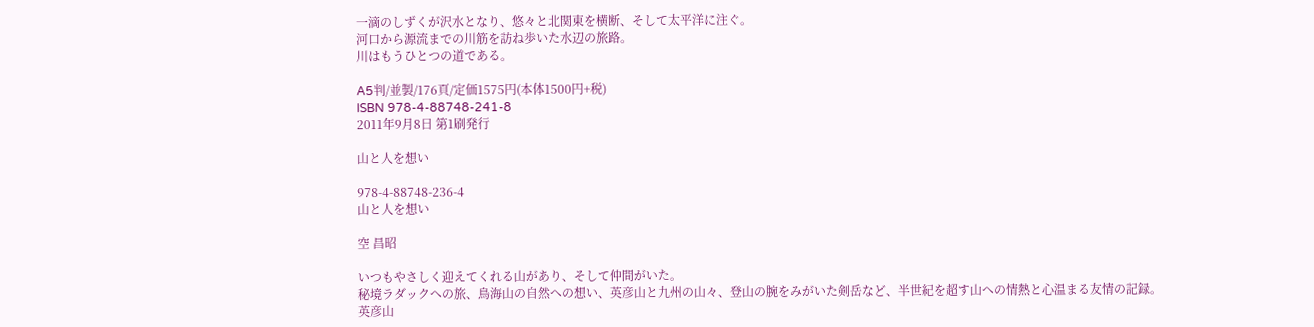一滴のしずくが沢水となり、悠々と北関東を横断、そして太平洋に注ぐ。
河口から源流までの川筋を訪ね歩いた水辺の旅路。
川はもうひとつの道である。

A5判/並製/176頁/定価1575円(本体1500円+税)
ISBN 978-4-88748-241-8
2011年9月8日 第1刷発行

山と人を想い

978-4-88748-236-4
山と人を想い

空 昌昭

いつもやさしく迎えてくれる山があり、そして仲間がいた。
秘境ラダックへの旅、鳥海山の自然への想い、英彦山と九州の山々、登山の腕をみがいた剣岳など、半世紀を超す山への情熱と心温まる友情の記録。
英彦山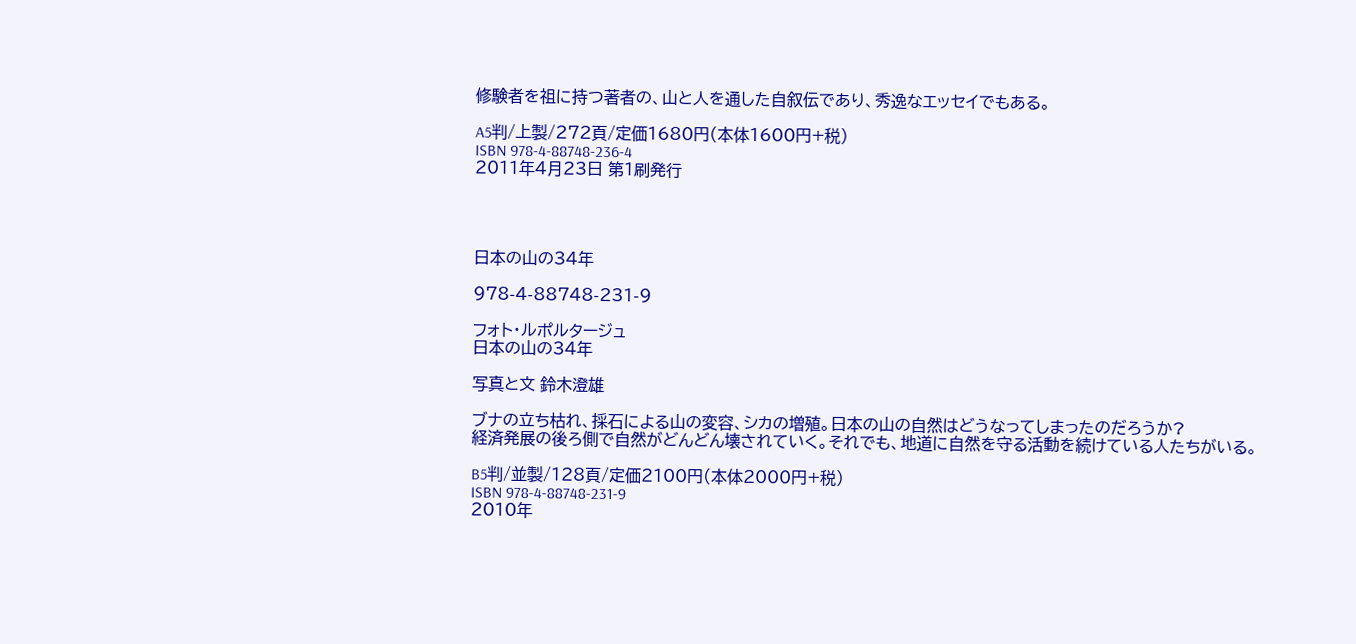修験者を祖に持つ著者の、山と人を通した自叙伝であり、秀逸なエッセイでもある。

A5判/上製/272頁/定価1680円(本体1600円+税)
ISBN 978-4-88748-236-4
2011年4月23日 第1刷発行




日本の山の34年

978-4-88748-231-9

フォト・ルポルタージュ
日本の山の34年

写真と文 鈴木澄雄

ブナの立ち枯れ、採石による山の変容、シカの増殖。日本の山の自然はどうなってしまったのだろうか?
経済発展の後ろ側で自然がどんどん壊されていく。それでも、地道に自然を守る活動を続けている人たちがいる。

B5判/並製/128頁/定価2100円(本体2000円+税)
ISBN 978-4-88748-231-9
2010年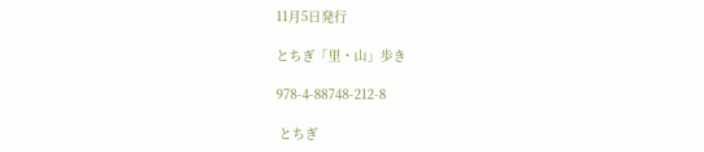11月5日発行

とちぎ「里・山」歩き

978-4-88748-212-8

 とちぎ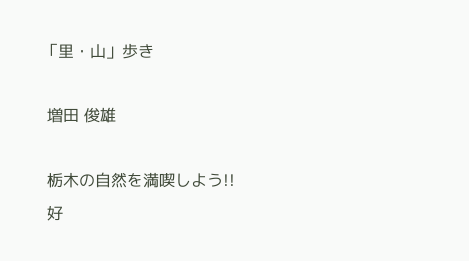「里・山」歩き

 増田 俊雄

 栃木の自然を満喫しよう!!
 好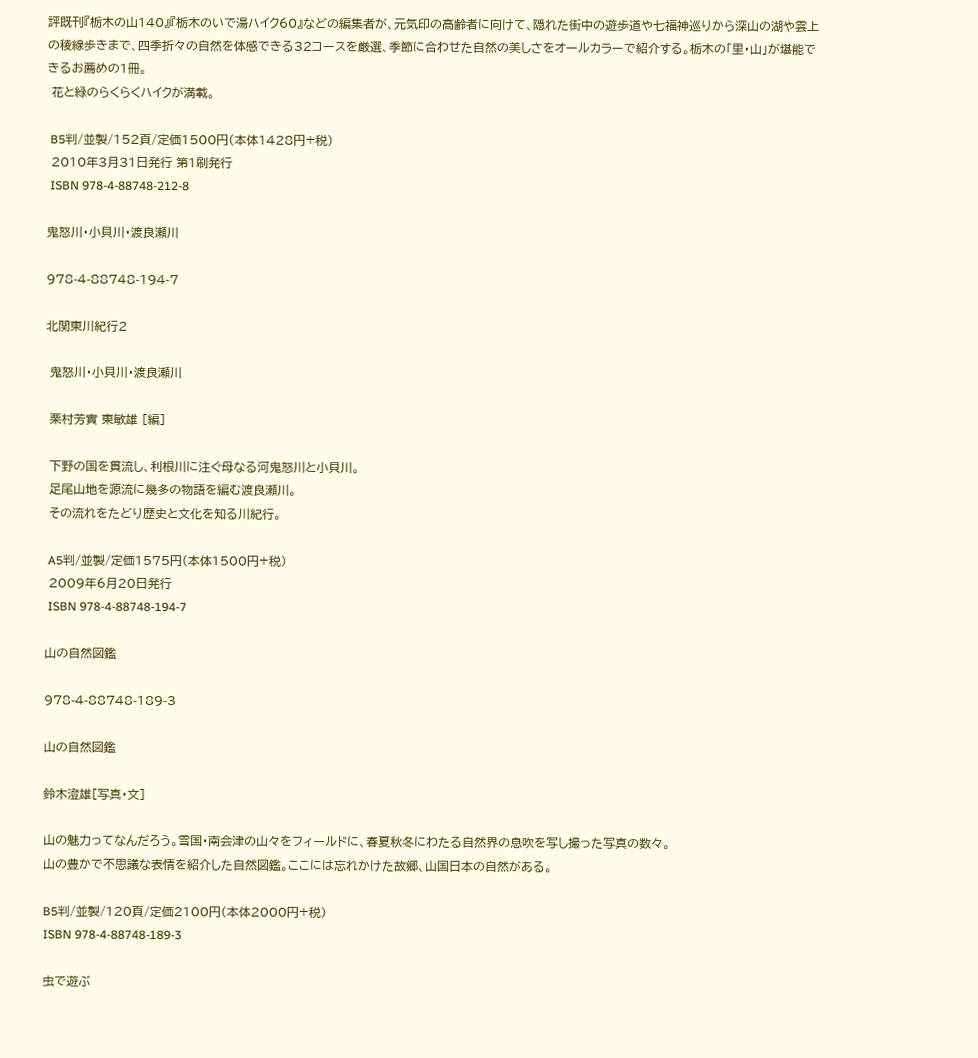評既刊『栃木の山140』『栃木のいで湯ハイク60』などの編集者が、元気印の高齢者に向けて、隠れた街中の遊歩道や七福神巡りから深山の湖や雲上の稜線歩きまで、四季折々の自然を体感できる32コースを厳選、季節に合わせた自然の美しさをオールカラーで紹介する。栃木の「里・山」が堪能できるお薦めの1冊。
 花と緑のらくらくハイクが満載。

 B5判/並製/152頁/定価1500円(本体1428円+税)
 2010年3月31日発行 第1刷発行
 ISBN 978-4-88748-212-8

鬼怒川・小貝川・渡良瀬川

978-4-88748-194-7

北関東川紀行2

 鬼怒川・小貝川・渡良瀬川

 栗村芳實 東敏雄 [編]

 下野の国を貫流し、利根川に注ぐ母なる河鬼怒川と小貝川。
 足尾山地を源流に幾多の物語を編む渡良瀬川。
 その流れをたどり歴史と文化を知る川紀行。

 A5判/並製/定価1575円(本体1500円+税)
 2009年6月20日発行
 ISBN 978-4-88748-194-7

山の自然図鑑

978-4-88748-189-3

山の自然図鑑

鈴木澄雄[写真・文]

山の魅力ってなんだろう。雪国・南会津の山々をフィールドに、春夏秋冬にわたる自然界の息吹を写し撮った写真の数々。
山の豊かで不思議な表情を紹介した自然図鑑。ここには忘れかけた故郷、山国日本の自然がある。

B5判/並製/120頁/定価2100円(本体2000円+税)
ISBN 978-4-88748-189-3

虫で遊ぶ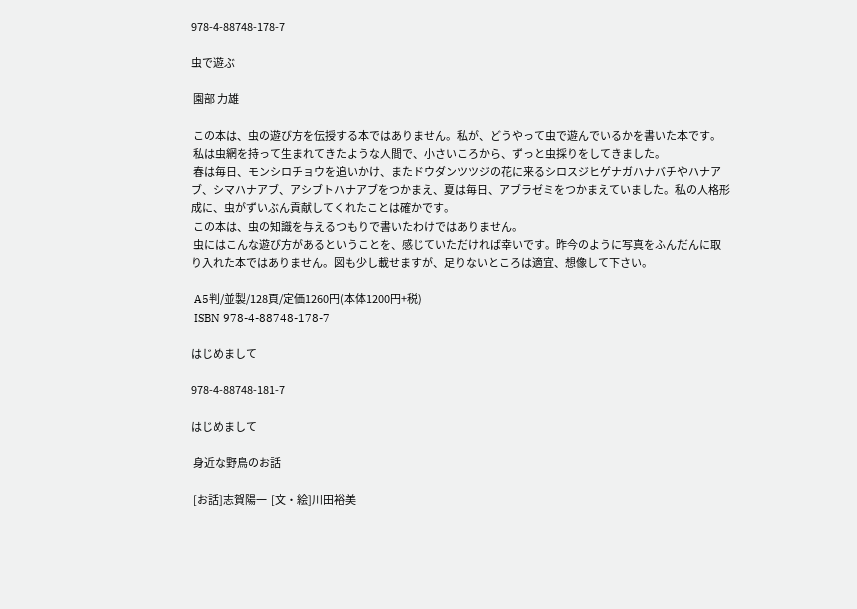978-4-88748-178-7

虫で遊ぶ

 園部 力雄

 この本は、虫の遊び方を伝授する本ではありません。私が、どうやって虫で遊んでいるかを書いた本です。
 私は虫網を持って生まれてきたような人間で、小さいころから、ずっと虫採りをしてきました。
 春は毎日、モンシロチョウを追いかけ、またドウダンツツジの花に来るシロスジヒゲナガハナバチやハナアブ、シマハナアブ、アシブトハナアブをつかまえ、夏は毎日、アブラゼミをつかまえていました。私の人格形成に、虫がずいぶん貢献してくれたことは確かです。
 この本は、虫の知識を与えるつもりで書いたわけではありません。
 虫にはこんな遊び方があるということを、感じていただければ幸いです。昨今のように写真をふんだんに取り入れた本ではありません。図も少し載せますが、足りないところは適宜、想像して下さい。

 A5判/並製/128頁/定価1260円(本体1200円+税)
 ISBN 978-4-88748-178-7

はじめまして

978-4-88748-181-7

はじめまして

 身近な野鳥のお話

 [お話]志賀陽一  [文・絵]川田裕美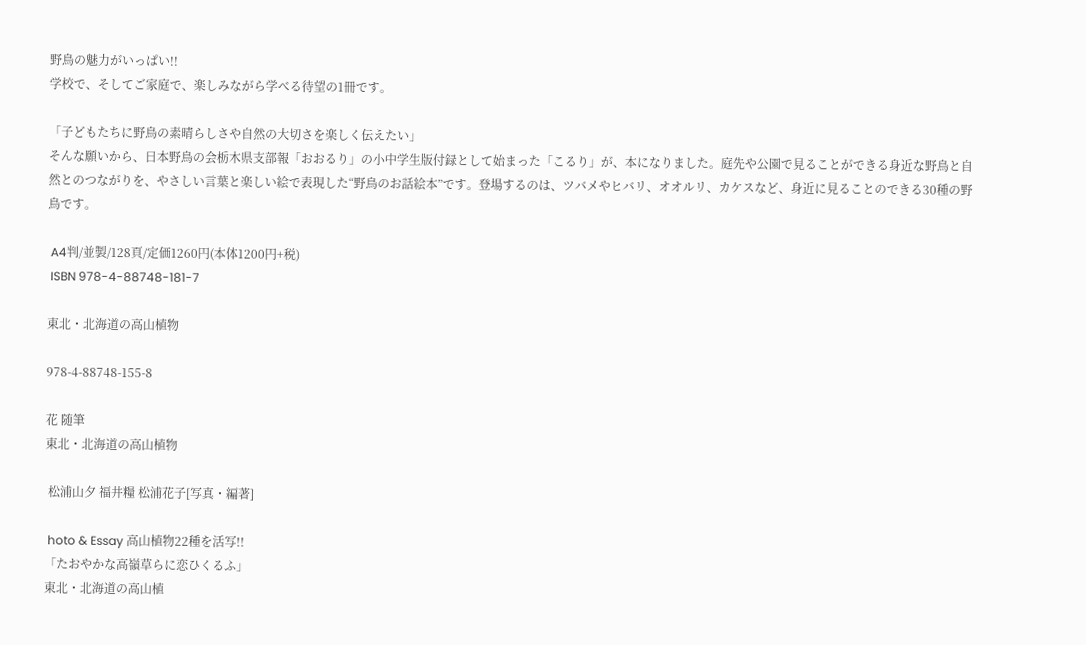野鳥の魅力がいっぱい!!
学校で、そしてご家庭で、楽しみながら学べる待望の1冊です。

「子どもたちに野鳥の素晴らしさや自然の大切さを楽しく伝えたい」
そんな願いから、日本野鳥の会栃木県支部報「おおるり」の小中学生版付録として始まった「こるり」が、本になりました。庭先や公園で見ることができる身近な野鳥と自然とのつながりを、やさしい言葉と楽しい絵で表現した“野鳥のお話絵本”です。登場するのは、ツバメやヒバリ、オオルリ、カケスなど、身近に見ることのできる30種の野鳥です。

 A4判/並製/128頁/定価1260円(本体1200円+税)
 ISBN 978-4-88748-181-7

東北・北海道の高山植物

978-4-88748-155-8

花 随筆
東北・北海道の高山植物

 松浦山夕 福井糧 松浦花子[写真・編著]

 hoto & Essay 高山植物22種を活写!!
「たおやかな高嶺草らに恋ひくるふ」
東北・北海道の高山植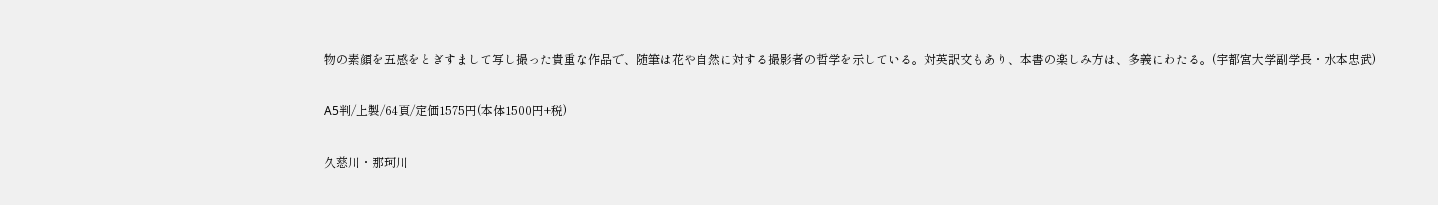物の素顔を五感をとぎすまして写し撮った貴重な作品で、随筆は花や自然に対する撮影者の哲学を示している。対英訳文もあり、本書の楽しみ方は、多義にわたる。(宇都宮大学副学長・水本忠武)

A5判/上製/64頁/定価1575円(本体1500円+税)

久慈川・那珂川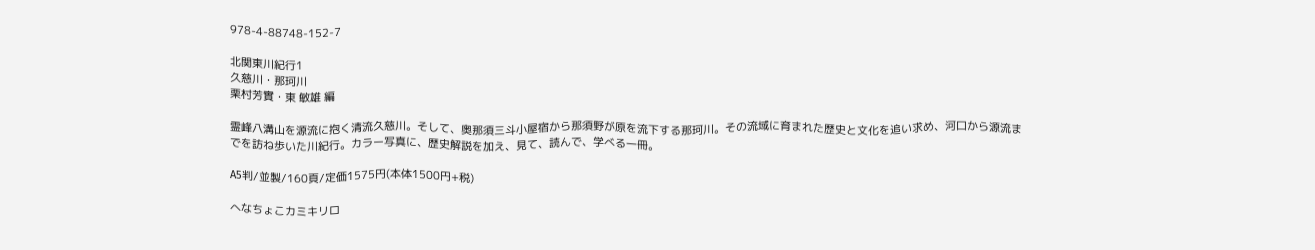978-4-88748-152-7

北関東川紀行1
久慈川・那珂川
栗村芳實・東 敏雄 編

霊峰八溝山を源流に抱く清流久慈川。そして、奥那須三斗小屋宿から那須野が原を流下する那珂川。その流域に育まれた歴史と文化を追い求め、河口から源流までを訪ね歩いた川紀行。カラー写真に、歴史解説を加え、見て、読んで、学べる一冊。

A5判/並製/160頁/定価1575円(本体1500円+税)

へなちょこカミキリロ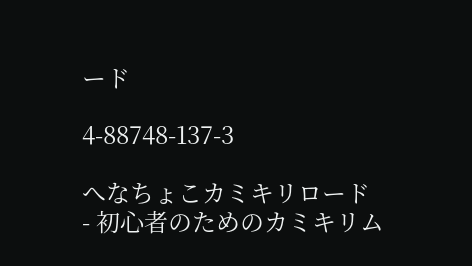ード

4-88748-137-3

へなちょこカミキリロード
- 初心者のためのカミキリム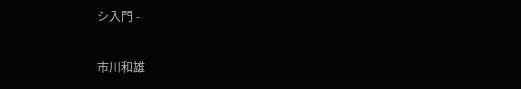シ入門 -

市川和雄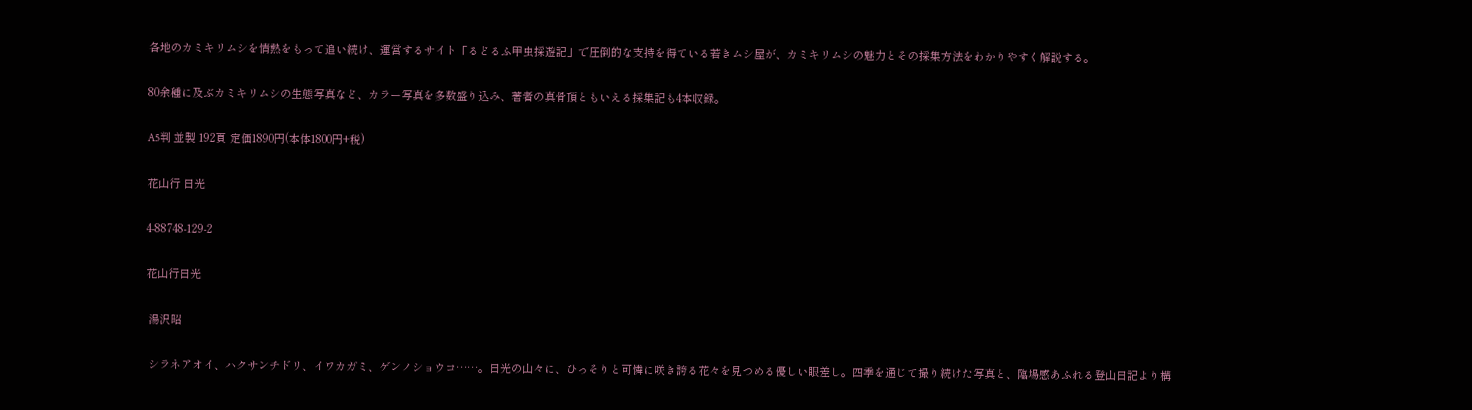各地のカミキリムシを情熱をもって追い続け、運営するサイト「るどるふ甲虫採遊記」で圧倒的な支持を得ている若きムシ屋が、カミキリムシの魅力とその採集方法をわかりやすく解説する。

80余種に及ぶカミキリムシの生態写真など、カラー写真を多数盛り込み、著者の真骨頂ともいえる採集記も4本収録。

A5判 並製 192頁 定価1890円(本体1800円+税)

花山行 日光

4-88748-129-2

花山行日光

 湯沢昭

 シラネアオイ、ハクサンチドリ、イワカガミ、ゲンノショウコ……。日光の山々に、ひっそりと可憐に咲き誇る花々を見つめる優しい眼差し。四季を通じて撮り続けた写真と、臨場感あふれる登山日記より構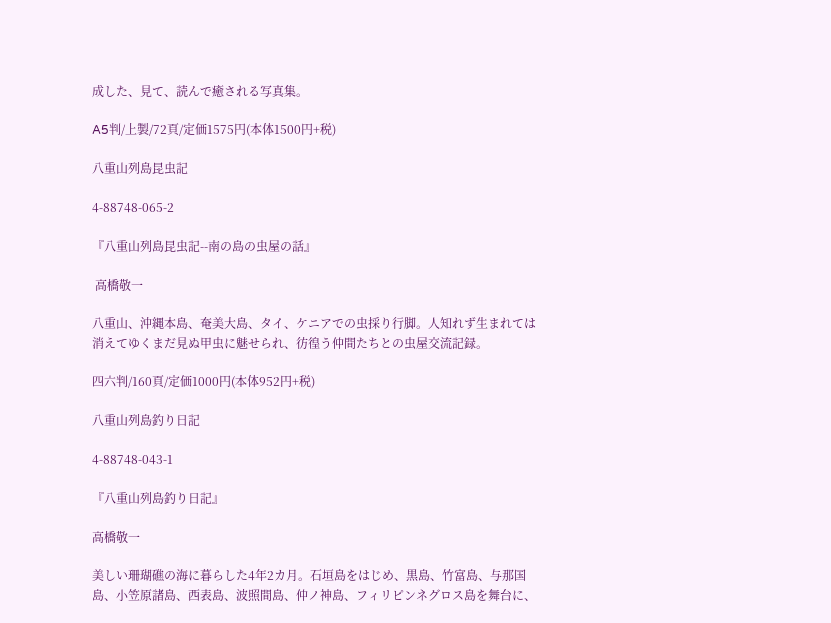成した、見て、読んで癒される写真集。

A5判/上製/72頁/定価1575円(本体1500円+税)

八重山列島昆虫記

4-88748-065-2

『八重山列島昆虫記--南の島の虫屋の話』

 高橋敬一

八重山、沖縄本島、奄美大島、タイ、ケニアでの虫採り行脚。人知れず生まれては消えてゆくまだ見ぬ甲虫に魅せられ、彷徨う仲間たちとの虫屋交流記録。

四六判/160頁/定価1000円(本体952円+税)

八重山列島釣り日記

4-88748-043-1

『八重山列島釣り日記』

高橋敬一

美しい珊瑚礁の海に暮らした4年2カ月。石垣島をはじめ、黒島、竹富島、与那国島、小笠原諸島、西表島、波照間島、仲ノ神島、フィリピンネグロス島を舞台に、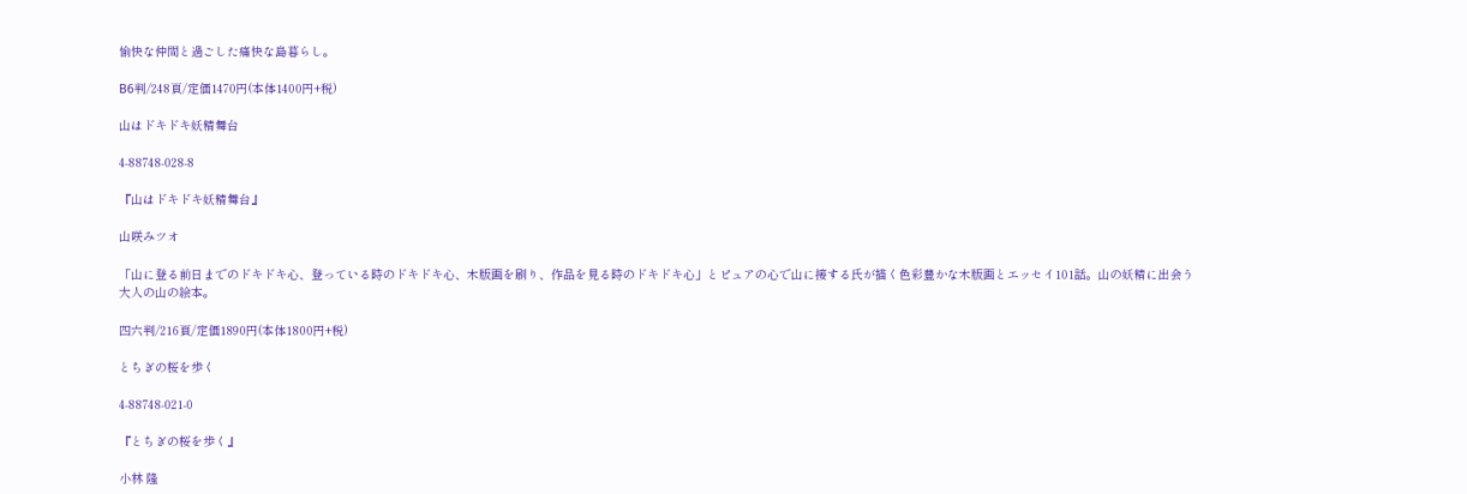愉快な仲間と過ごした痛快な島暮らし。

B6判/248頁/定価1470円(本体1400円+税)

山はドキドキ妖精舞台

4-88748-028-8

『山はドキドキ妖精舞台』

山咲みツオ

「山に登る前日までのドキドキ心、登っている時のドキドキ心、木版画を刷り、作品を見る時のドキドキ心」とピュアの心で山に接する氏が描く色彩豊かな木版画とエッセイ101話。山の妖精に出会う大人の山の絵本。

四六判/216頁/定価1890円(本体1800円+税)

とちぎの桜を歩く

4-88748-021-0

『とちぎの桜を歩く』

小林 隆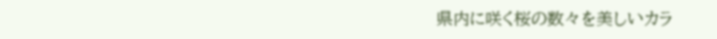県内に咲く桜の数々を美しいカラ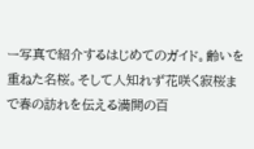ー写真で紹介するはじめてのガイド。齢いを重ねた名桜。そして人知れず花咲く寂桜まで春の訪れを伝える満開の百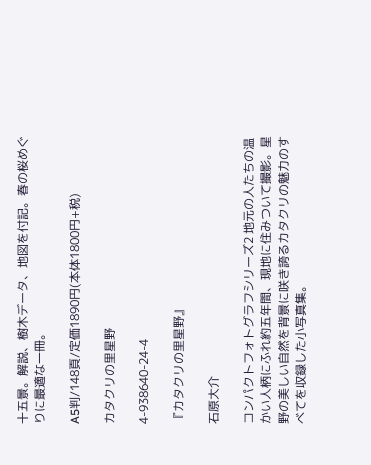十五景。解説、樹木データ、地図を付記。春の桜めぐりに最適な一冊。

A5判/148頁/定価1890円(本体1800円+税)

カタクリの里星野

4-938640-24-4

『カタクリの里星野』

石原大介

コンパクトフォトグラフシリーズ2 地元の人たちの温かい人柄にふれ約五年間、現地に住みついて撮影。星野の美しい自然を背景に咲き誇るカタクリの魅力のすべてを収録した小写真集。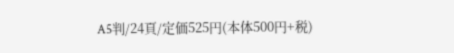A5判/24頁/定価525円(本体500円+税)